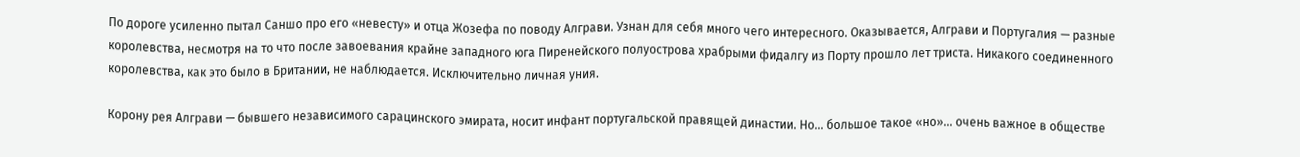По дороге усиленно пытал Саншо про его «невесту» и отца Жозефа по поводу Алграви. Узнан для себя много чего интересного. Оказывается, Алграви и Португалия — разные королевства, несмотря на то что после завоевания крайне западного юга Пиренейского полуострова храбрыми фидалгу из Порту прошло лет триста. Никакого соединенного королевства, как это было в Британии, не наблюдается. Исключительно личная уния.

Корону рея Алграви — бывшего независимого сарацинского эмирата, носит инфант португальской правящей династии. Но... большое такое «но»... очень важное в обществе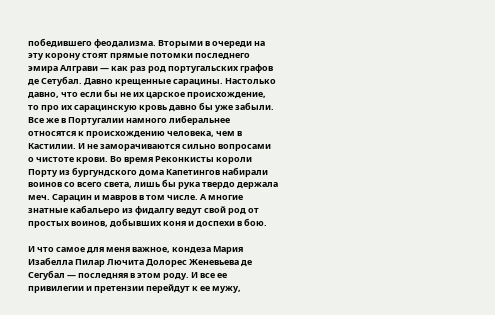победившего феодализма. Вторыми в очереди на эту корону стоят прямые потомки последнего эмира Алграви — как раз род португальских графов де Сетубал. Давно крещенные сарацины. Настолько давно, что если бы не их царское происхождение, то про их сарацинскую кровь давно бы уже забыли. Все же в Португалии намного либеральнее относятся к происхождению человека, чем в Кастилии. И не заморачиваются сильно вопросами о чистоте крови. Во время Реконкисты короли Порту из бургундского дома Капетингов набирали воинов со всего света, лишь бы рука твердо держала меч. Сарацин и мавров в том числе. А многие знатные кабальеро из фидалгу ведут свой род от простых воинов, добывших коня и доспехи в бою.

И что самое для меня важное, кондеза Мария Изабелла Пилар Лючита Долорес Женевьева де Сегубал — последняя в этом роду. И все ее привилегии и претензии перейдут к ее мужу,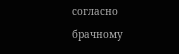согласно брачному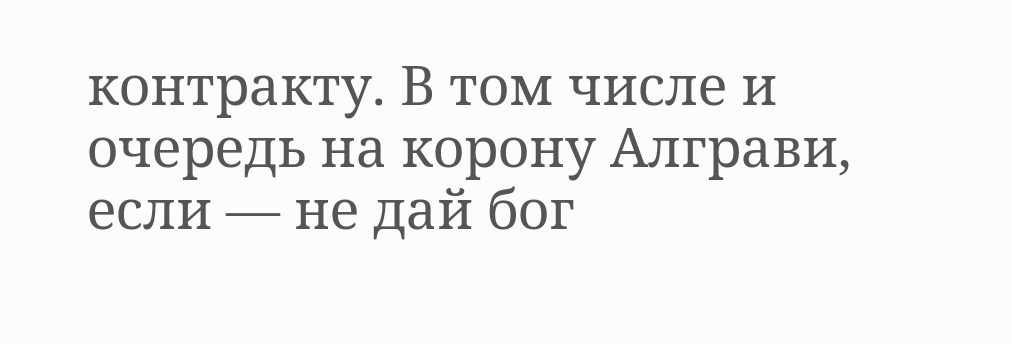контракту. В том числе и очередь на корону Алграви, если — не дай бог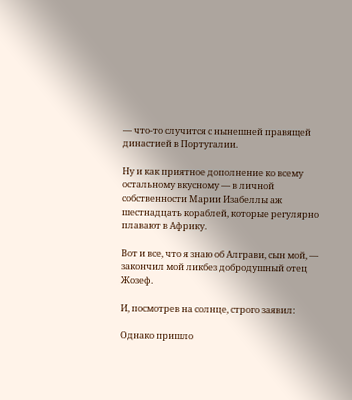— что-то случится с нынешней правящей династией в Португалии.

Ну и как приятное дополнение ко всему остальному вкусному — в личной собственности Марии Изабеллы аж шестнадцать кораблей, которые регулярно плавают в Африку.

Вот и все, что я знаю об Алграви, сын мой, — закончил мой ликбез добродушный отец Жозеф.

И, посмотрев на солнце, строго заявил:

Однако пришло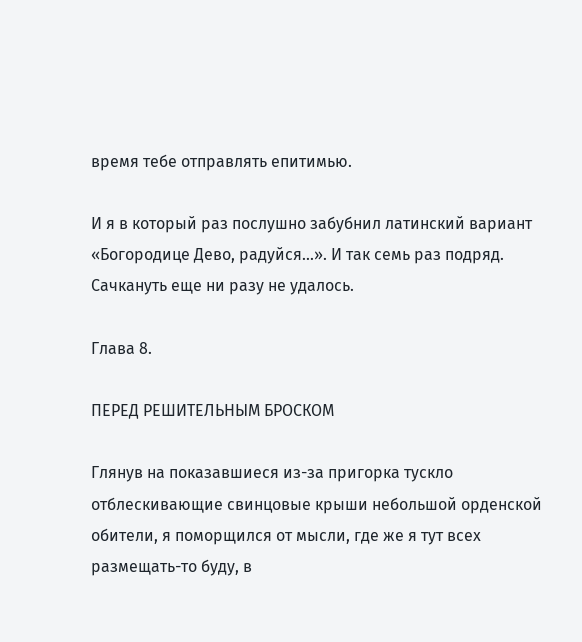время тебе отправлять епитимью.

И я в который раз послушно забубнил латинский вариант «Богородице Дево, радуйся...». И так семь раз подряд. Сачкануть еще ни разу не удалось.

Глава 8.

ПЕРЕД РЕШИТЕЛЬНЫМ БРОСКОМ

Глянув на показавшиеся из-за пригорка тускло отблескивающие свинцовые крыши небольшой орденской обители, я поморщился от мысли, где же я тут всех размещать-то буду, в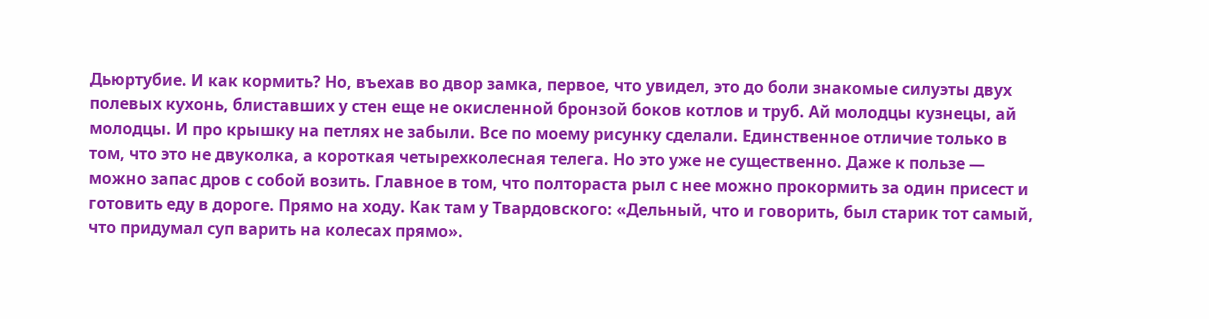Дьюртубие. И как кормить? Но, въехав во двор замка, первое, что увидел, это до боли знакомые силуэты двух полевых кухонь, блиставших у стен еще не окисленной бронзой боков котлов и труб. Ай молодцы кузнецы, ай молодцы. И про крышку на петлях не забыли. Все по моему рисунку сделали. Единственное отличие только в том, что это не двуколка, а короткая четырехколесная телега. Но это уже не существенно. Даже к пользе — можно запас дров с собой возить. Главное в том, что полтораста рыл с нее можно прокормить за один присест и готовить еду в дороге. Прямо на ходу. Как там у Твардовского: «Дельный, что и говорить, был старик тот самый, что придумал суп варить на колесах прямо».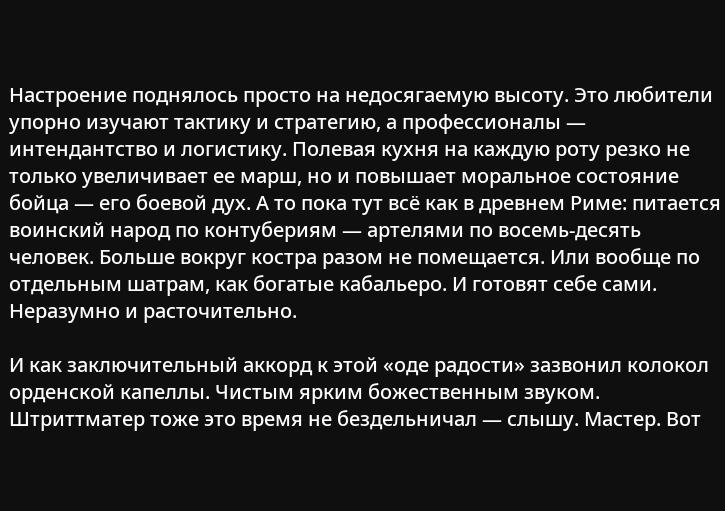Настроение поднялось просто на недосягаемую высоту. Это любители упорно изучают тактику и стратегию, а профессионалы — интендантство и логистику. Полевая кухня на каждую роту резко не только увеличивает ее марш, но и повышает моральное состояние бойца — его боевой дух. А то пока тут всё как в древнем Риме: питается воинский народ по контубериям — артелями по восемь-десять человек. Больше вокруг костра разом не помещается. Или вообще по отдельным шатрам, как богатые кабальеро. И готовят себе сами. Неразумно и расточительно.

И как заключительный аккорд к этой «оде радости» зазвонил колокол орденской капеллы. Чистым ярким божественным звуком. Штриттматер тоже это время не бездельничал — слышу. Мастер. Вот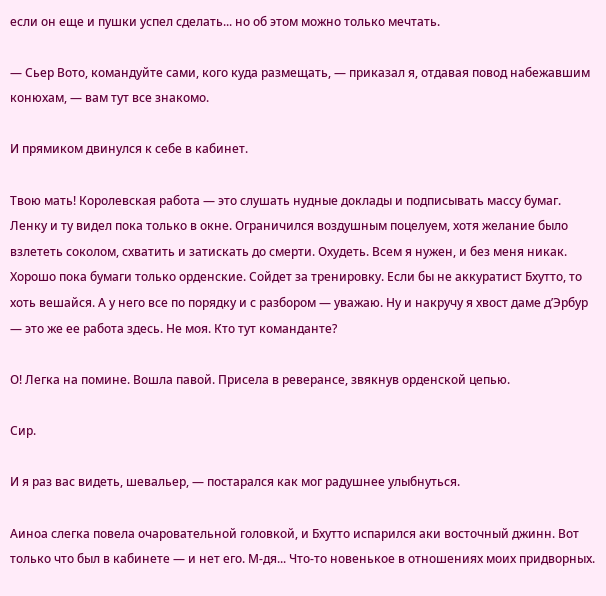если он еще и пушки успел сделать... но об этом можно только мечтать.

— Сьер Вото, командуйте сами, кого куда размещать, — приказал я, отдавая повод набежавшим конюхам, — вам тут все знакомо.

И прямиком двинулся к себе в кабинет.

Твою мать! Королевская работа — это слушать нудные доклады и подписывать массу бумаг. Ленку и ту видел пока только в окне. Ограничился воздушным поцелуем, хотя желание было взлететь соколом, схватить и затискать до смерти. Охудеть. Всем я нужен, и без меня никак. Хорошо пока бумаги только орденские. Сойдет за тренировку. Если бы не аккуратист Бхутто, то хоть вешайся. А у него все по порядку и с разбором — уважаю. Ну и накручу я хвост даме д’Эрбур — это же ее работа здесь. Не моя. Кто тут команданте?

О! Легка на помине. Вошла павой. Присела в реверансе, звякнув орденской цепью.

Сир.

И я раз вас видеть, шевальер, — постарался как мог радушнее улыбнуться.

Аиноа слегка повела очаровательной головкой, и Бхутто испарился аки восточный джинн. Вот только что был в кабинете — и нет его. М-дя... Что-то новенькое в отношениях моих придворных.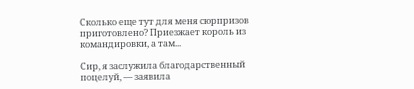Сколько еще тут для меня сюрпризов приготовлено? Приезжает король из командировки, а там...

Сир, я заслужила благодарственный поцелуй, — заявила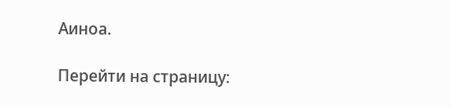Аиноа.

Перейти на страницу: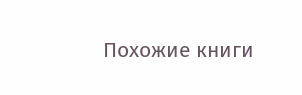Похожие книги